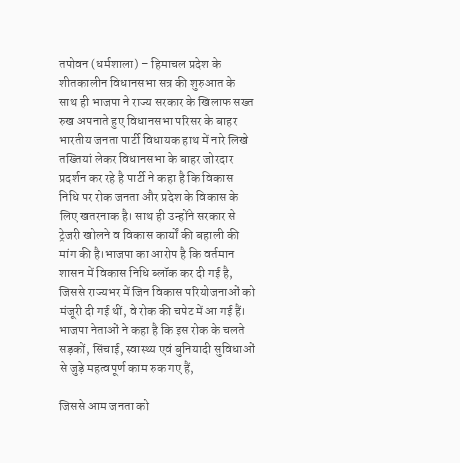तपोवन (धर्मशाला) – हिमाचल प्रदेश के शीतकालीन विधानसभा सत्र की शुरुआत के साथ ही भाजपा ने राज्य सरकार के खिलाफ सख्त रुख अपनाते हुए विधानसभा परिसर के बाहर भारतीय जनता पार्टी विधायक हाथ में नारे लिखे तख्तियां लेकर विधानसभा के बाहर जोरदार प्रदर्शन कर रहे है पार्टी ने कहा है कि विकास निधि पर रोक जनता और प्रदेश के विकास के लिए खतरनाक है। साथ ही उन्होंने सरकार से ट्रेजरी खोलने व विकास कार्यों की बहाली की मांग की है।भाजपा का आरोप है कि वर्तमान शासन में विकास निधि ब्लॉक कर दी गई है, जिससे राज्यभर में जिन विकास परियोजनाओं को मंजूरी दी गई थीं, वे रोक की चपेट में आ गई हैं। भाजपा नेताओं ने कहा है कि इस रोक के चलते सड़कों, सिंचाई, स्वास्थ्य एवं बुनियादी सुविधाओं से जुड़े महत्वपूर्ण काम रुक गए हैं,

जिससे आम जनता को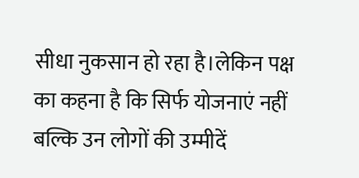सीधा नुकसान हो रहा है।लेकिन पक्ष का कहना है कि सिर्फ योजनाएं नहीं बल्कि उन लोगों की उम्मीदें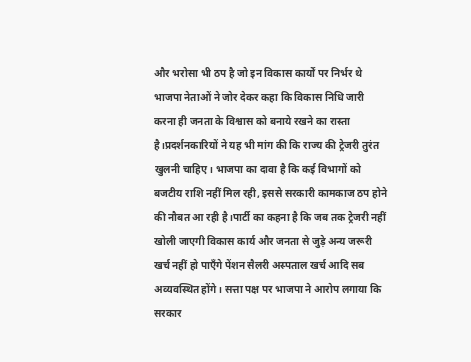और भरोसा भी ठप है जो इन विकास कार्यों पर निर्भर थे भाजपा नेताओं ने जोर देकर कहा कि विकास निधि जारी करना ही जनता के विश्वास को बनाये रखने का रास्ता है।प्रदर्शनकारियों ने यह भी मांग की कि राज्य की ट्रेजरी तुरंत खुलनी चाहिए। भाजपा का दावा है कि कई विभागों को बजटीय राशि नहीं मिल रही, इससे सरकारी कामकाज ठप होने की नौबत आ रही है।पार्टी का कहना है कि जब तक ट्रेजरी नहीं खोली जाएगी विकास कार्य और जनता से जुड़े अन्य जरूरी खर्च नहीं हो पाएँगे पेंशन सैलरी अस्पताल खर्च आदि सब अव्यवस्थित होंगे। सत्ता पक्ष पर भाजपा ने आरोप लगाया कि सरकार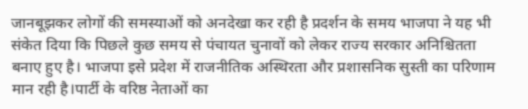जानबूझकर लोगों की समस्याओं को अनदेखा कर रही है प्रदर्शन के समय भाजपा ने यह भी संकेत दिया कि पिछले कुछ समय से पंचायत चुनावों को लेकर राज्य सरकार अनिश्चितता बनाए हुए है। भाजपा इसे प्रदेश में राजनीतिक अस्थिरता और प्रशासनिक सुस्ती का परिणाम मान रही है।पार्टी के वरिष्ठ नेताओं का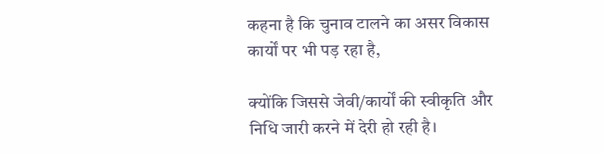कहना है कि चुनाव टालने का असर विकास कार्यों पर भी पड़ रहा है,

क्योंकि जिससे जेवी/कार्यों की स्वीकृति और निधि जारी करने में देरी हो रही है।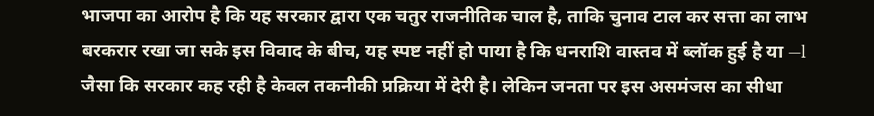भाजपा का आरोप है कि यह सरकार द्वारा एक चतुर राजनीतिक चाल है, ताकि चुनाव टाल कर सत्ता का लाभ बरकरार रखा जा सके इस विवाद के बीच, यह स्पष्ट नहीं हो पाया है कि धनराशि वास्तव में ब्लॉक हुई है या —l जैसा कि सरकार कह रही है केवल तकनीकी प्रक्रिया में देरी है। लेकिन जनता पर इस असमंजस का सीधा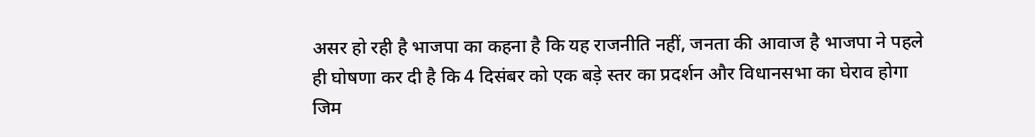असर हो रही है भाजपा का कहना है कि यह राजनीति नहीं, जनता की आवाज है भाजपा ने पहले ही घोषणा कर दी है कि 4 दिसंबर को एक बड़े स्तर का प्रदर्शन और विधानसभा का घेराव होगा जिम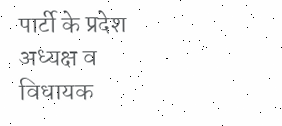पार्टी के प्रदेश अध्यक्ष व विधायक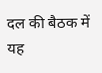दल की बैठक में यह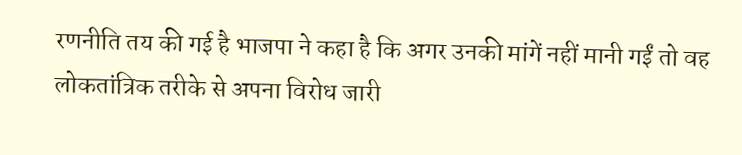रणनीति तय की गई है भाजपा ने कहा है कि अगर उनकी मांगें नहीं मानी गईं तो वह लोकतांत्रिक तरीके से अपना विरोध जारी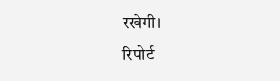रखेगी।
रिपोर्ट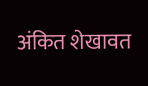अंकित शेखावत